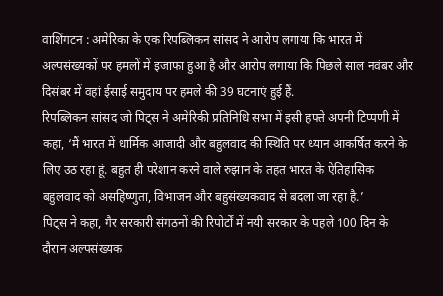वाशिंगटन : अमेरिका के एक रिपब्लिकन सांसद ने आरोप लगाया कि भारत में अल्पसंख्यकों पर हमलों में इजाफा हुआ है और आरोप लगाया कि पिछले साल नवंबर और दिसंबर में वहां ईसाई समुदाय पर हमले की 39 घटनाएं हुई हैं.
रिपब्लिकन सांसद जो पिट्स ने अमेरिकी प्रतिनिधि सभा में इसी हफ्ते अपनी टिप्पणी में कहा, ‘मैं भारत में धार्मिक आजादी और बहुलवाद की स्थिति पर ध्यान आकर्षित करने के लिए उठ रहा हूं. बहुत ही परेशान करने वाले रुझान के तहत भारत के ऐतिहासिक बहुलवाद को असहिष्णुता, विभाजन और बहुसंख्यकवाद से बदला जा रहा है.’
पिट्स ने कहा, गैर सरकारी संगठनों की रिपोर्टों में नयी सरकार के पहले 100 दिन के दौरान अल्पसंख्यक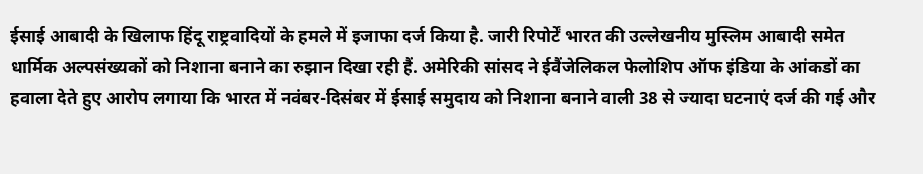ईसाई आबादी के खिलाफ हिंदू राष्ट्रवादियों के हमले में इजाफा दर्ज किया है. जारी रिपोर्टें भारत की उल्लेखनीय मुस्लिम आबादी समेत धार्मिक अल्पसंख्यकों को निशाना बनाने का रुझान दिखा रही हैं. अमेरिकी सांसद ने ईवैंजेलिकल फेलोशिप ऑफ इंडिया के आंकडों का हवाला देते हुए आरोप लगाया कि भारत में नवंबर-दिसंबर में ईसाई समुदाय को निशाना बनाने वाली 38 से ज्यादा घटनाएं दर्ज की गई और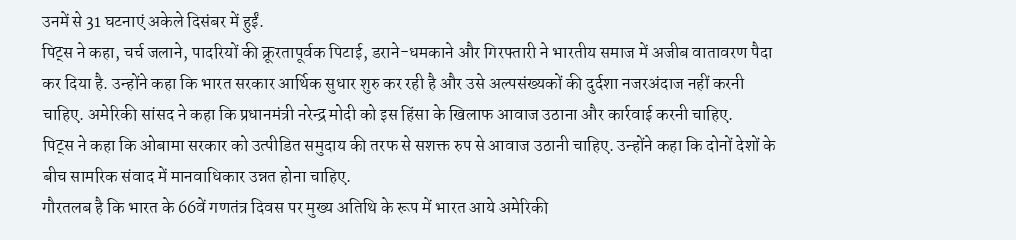उनमें से 31 घटनाएं अकेले दिसंबर में हुईं.
पिट्स ने कहा, चर्च जलाने, पादरियों की क्रूरतापूर्वक पिटाई, डराने-धमकाने और गिरफ्तारी ने भारतीय समाज में अजीब वातावरण पैदा कर दिया है. उन्होंने कहा कि भारत सरकार आर्थिक सुधार शुरु कर रही है और उसे अल्पसंख्यकों की दुर्दशा नजरअंदाज नहीं करनी चाहिए. अमेरिकी सांसद ने कहा कि प्रधानमंत्री नरेन्द्र मोदी को इस हिंसा के खिलाफ आवाज उठाना और कार्रवाई करनी चाहिए.
पिट्स ने कहा कि ओबामा सरकार को उत्पीडित समुदाय की तरफ से सशक्त रुप से आवाज उठानी चाहिए. उन्होंने कहा कि दोनों देशों के बीच सामरिक संवाद में मानवाधिकार उन्नत होना चाहिए.
गौरतलब है कि भारत के 66वें गणतंत्र दिवस पर मुख्य अतिथि के रूप में भारत आये अमेरिकी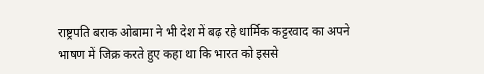राष्ट्रपति बराक ओबामा ने भी देश में बढ़ रहे धार्मिक कट्टरवाद का अपने भाषण में जिक्र करते हुए कहा था कि भारत को इससे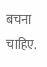बचना चाहिए.